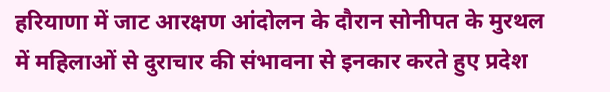हरियाणा में जाट आरक्षण आंदोलन के दौरान सोनीपत के मुरथल में महिलाओं से दुराचार की संभावना से इनकार करते हुए प्रदेश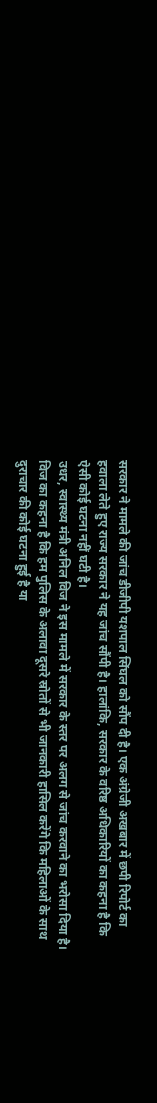सरकार ने मामले की जांच डीजीपी यशपाल सिंघल को सौंप दी है। एक अंग्रेजी अखबार में छपी रिपोर्ट का हवाला लेते हुए राज्य सरकार ने यह जांच सौंपी है। हालांकि, सरकार के वरिष्ठ अधिकारियों का कहना है कि ऐसी कोई घटना नहीं घटी है।
उधर, स्वास्थ्य मंत्री अनिल विज ने इस मामले में सरकार के स्तर पर अलग से जांच करवाने का भरोसा दिया है। विज का कहना है कि हम पुलिस के अलावा दूसरे स्रोतों से भी जानकारी हासिल करेंगे कि महिलाओं के साथ दुराचार की कोई घटना हुई है या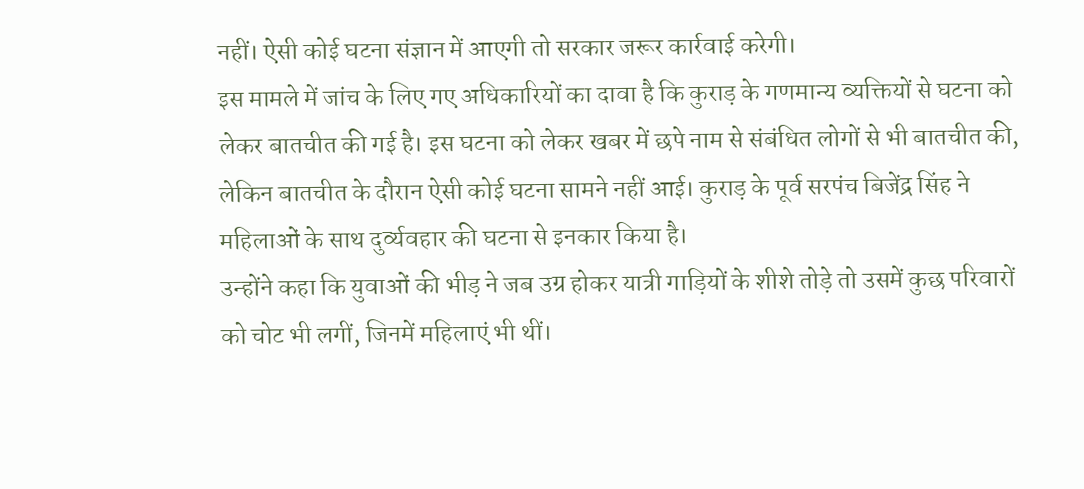नहीं। ऐसी कोई घटना संज्ञान में आएगी तो सरकार जरूर कार्रवाई करेगी।
इस मामले में जांच के लिए गए अधिकारियों का दावा है कि कुराड़ के गणमान्य व्यक्तियों से घटना को लेकर बातचीत की गई है। इस घटना को लेकर खबर में छपे नाम से संबंधित लोगों से भी बातचीत की, लेकिन बातचीत के दौरान ऐसी कोई घटना सामने नहीं आई। कुराड़ के पूर्व सरपंच बिजेंद्र सिंह ने महिलाओं के साथ दुर्व्यवहार की घटना से इनकार किया है।
उन्होंने कहा कि युवाओं की भीड़ ने जब उग्र होकर यात्री गाड़ियों के शीशे तोड़े तो उसमें कुछ परिवारों को चोट भी लगीं, जिनमें महिलाएं भी थीं।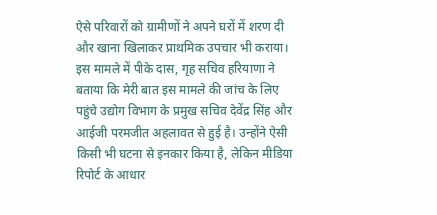ऐसे परिवारों को ग्रामीणों ने अपने घरों में शरण दी और खाना खिलाकर प्राथमिक उपचार भी कराया।
इस मामले में पीके दास, गृह सचिव हरियाणा ने बताया कि मेरी बात इस मामले की जांच के लिए पहुंचे उद्योग विभाग के प्रमुख सचिव देवेंद्र सिंह और आईजी परमजीत अहलावत से हुई है। उन्होंने ऐसी किसी भी घटना से इनकार किया है, लेकिन मीडिया रिपोर्ट के आधार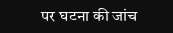पर घटना की जांच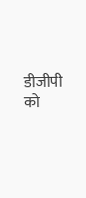डीजीपी को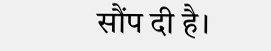सौंप दी है।